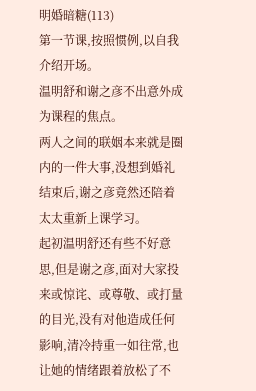明婚暗糖(113)
第一节课,按照惯例,以自我介绍开场。
温明舒和谢之彦不出意外成为课程的焦点。
两人之间的联姻本来就是圈内的一件大事,没想到婚礼结束后,谢之彦竟然还陪着太太重新上课学习。
起初温明舒还有些不好意思,但是谢之彦,面对大家投来或惊诧、或尊敬、或打量的目光,没有对他造成任何影响,清冷持重一如往常,也让她的情绪跟着放松了不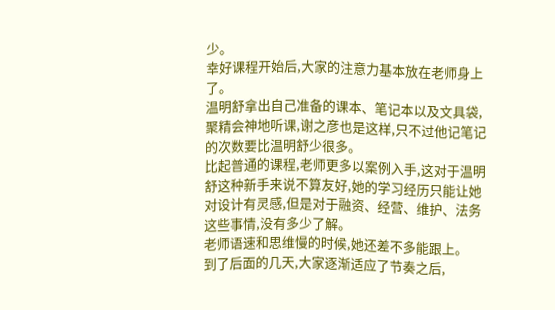少。
幸好课程开始后,大家的注意力基本放在老师身上了。
温明舒拿出自己准备的课本、笔记本以及文具袋,聚精会神地听课,谢之彦也是这样,只不过他记笔记的次数要比温明舒少很多。
比起普通的课程,老师更多以案例入手,这对于温明舒这种新手来说不算友好,她的学习经历只能让她对设计有灵感,但是对于融资、经营、维护、法务这些事情,没有多少了解。
老师语速和思维慢的时候,她还差不多能跟上。
到了后面的几天,大家逐渐适应了节奏之后,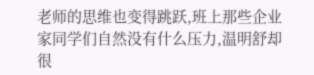老师的思维也变得跳跃,班上那些企业家同学们自然没有什么压力,温明舒却很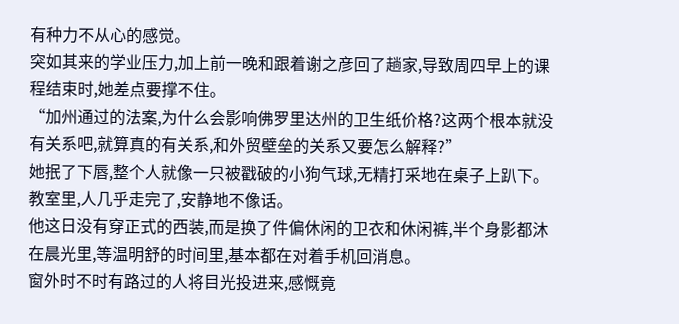有种力不从心的感觉。
突如其来的学业压力,加上前一晚和跟着谢之彦回了趟家,导致周四早上的课程结束时,她差点要撑不住。
“加州通过的法案,为什么会影响佛罗里达州的卫生纸价格?这两个根本就没有关系吧,就算真的有关系,和外贸壁垒的关系又要怎么解释?”
她抿了下唇,整个人就像一只被戳破的小狗气球,无精打采地在桌子上趴下。
教室里,人几乎走完了,安静地不像话。
他这日没有穿正式的西装,而是换了件偏休闲的卫衣和休闲裤,半个身影都沐在晨光里,等温明舒的时间里,基本都在对着手机回消息。
窗外时不时有路过的人将目光投进来,感慨竟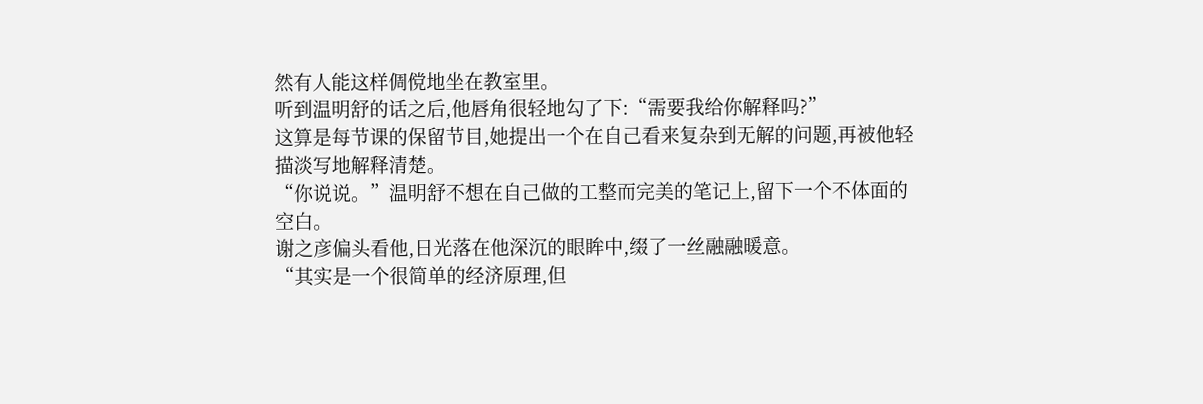然有人能这样倜傥地坐在教室里。
听到温明舒的话之后,他唇角很轻地勾了下:“需要我给你解释吗?”
这算是每节课的保留节目,她提出一个在自己看来复杂到无解的问题,再被他轻描淡写地解释清楚。
“你说说。”温明舒不想在自己做的工整而完美的笔记上,留下一个不体面的空白。
谢之彦偏头看他,日光落在他深沉的眼眸中,缀了一丝融融暖意。
“其实是一个很简单的经济原理,但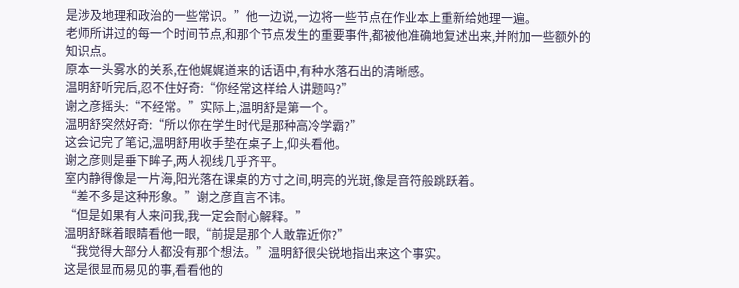是涉及地理和政治的一些常识。”他一边说,一边将一些节点在作业本上重新给她理一遍。
老师所讲过的每一个时间节点,和那个节点发生的重要事件,都被他准确地复述出来,并附加一些额外的知识点。
原本一头雾水的关系,在他娓娓道来的话语中,有种水落石出的清晰感。
温明舒听完后,忍不住好奇:“你经常这样给人讲题吗?”
谢之彦摇头:“不经常。”实际上,温明舒是第一个。
温明舒突然好奇:“所以你在学生时代是那种高冷学霸?”
这会记完了笔记,温明舒用收手垫在桌子上,仰头看他。
谢之彦则是垂下眸子,两人视线几乎齐平。
室内静得像是一片海,阳光落在课桌的方寸之间,明亮的光斑,像是音符般跳跃着。
“差不多是这种形象。”谢之彦直言不讳。
“但是如果有人来问我,我一定会耐心解释。”
温明舒眯着眼睛看他一眼,“前提是那个人敢靠近你?”
“我觉得大部分人都没有那个想法。”温明舒很尖锐地指出来这个事实。
这是很显而易见的事,看看他的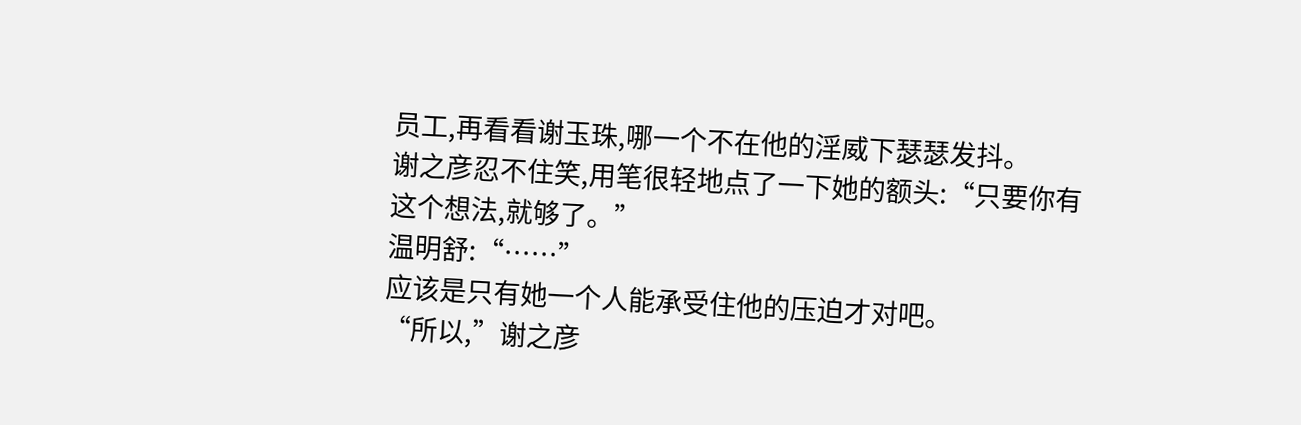员工,再看看谢玉珠,哪一个不在他的淫威下瑟瑟发抖。
谢之彦忍不住笑,用笔很轻地点了一下她的额头:“只要你有这个想法,就够了。”
温明舒:“……”
应该是只有她一个人能承受住他的压迫才对吧。
“所以,”谢之彦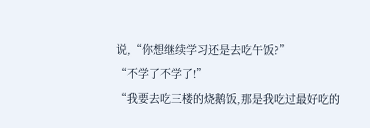说,“你想继续学习还是去吃午饭?”
“不学了不学了!”
“我要去吃三楼的烧鹅饭,那是我吃过最好吃的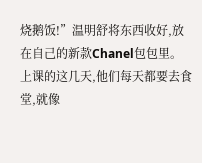烧鹅饭!”温明舒将东西收好,放在自己的新款Chanel包包里。
上课的这几天,他们每天都要去食堂,就像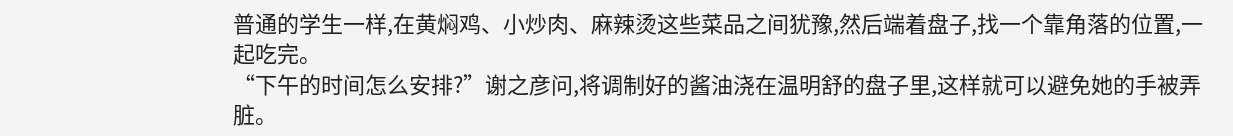普通的学生一样,在黄焖鸡、小炒肉、麻辣烫这些菜品之间犹豫,然后端着盘子,找一个靠角落的位置,一起吃完。
“下午的时间怎么安排?”谢之彦问,将调制好的酱油浇在温明舒的盘子里,这样就可以避免她的手被弄脏。